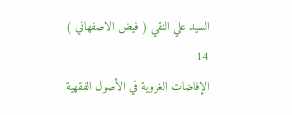السيد علي النقي ( فيض الاصفهاني )
14
الإفاضات الغروية في الأصول الفقهية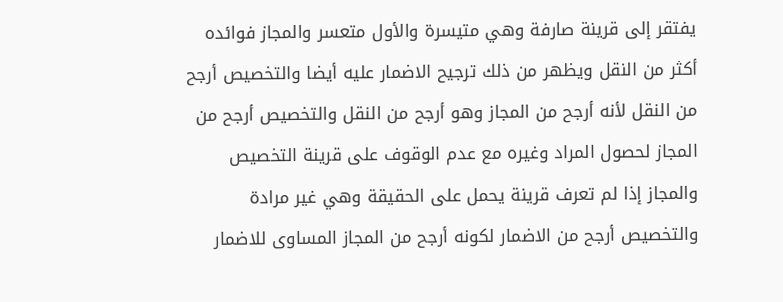يفتقر إلى قرينة صارفة وهي متيسرة والأول متعسر والمجاز فوائده أكثر من النقل ويظهر من ذلك ترجيح الاضمار عليه أيضا والتخصيص أرجح من النقل لأنه أرجح من المجاز وهو أرجح من النقل والتخصيص أرجح من المجاز لحصول المراد وغيره مع عدم الوقوف على قرينة التخصيص والمجاز إذا لم تعرف قرينة يحمل على الحقيقة وهي غير مرادة والتخصيص أرجح من الاضمار لكونه أرجح من المجاز المساوى للاضمار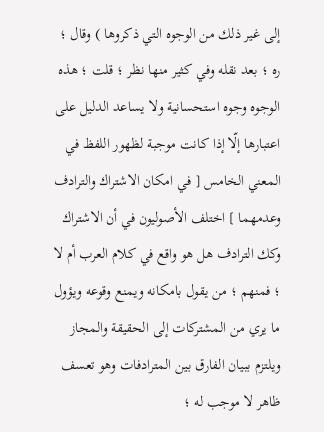إلى غير ذلك من الوجوه التي ذكروها ) وقال ؛ ره ؛ بعد نقله وفي كثير منها نظر ؛ قلت ؛ هذه الوجوه وجوه استحسانية ولا يساعد الدليل على اعتبارها إلّا إذا كانت موجبة لظهور اللفظ في المعني الخامس [ في امكان الاشتراك والترادف وعدمهما ] اختلف الأصوليون في أن الاشتراك وكك الترادف هل هو واقع في كلام العرب أم لا ؛ فمنهم ؛ من يقول بامكانه ويمنع وقوعه ويؤول ما يري من المشتركات إلى الحقيقة والمجاز ويلتزم ببيان الفارق بين المترادفات وهو تعسف ظاهر لا موجب له ؛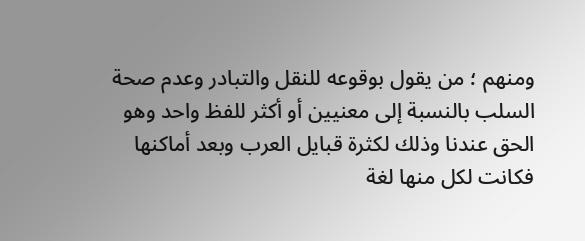ومنهم ؛ من يقول بوقوعه للنقل والتبادر وعدم صحة السلب بالنسبة إلى معنيين أو أكثر للفظ واحد وهو الحق عندنا وذلك لكثرة قبايل العرب وبعد أماكنها فكانت لكل منها لغة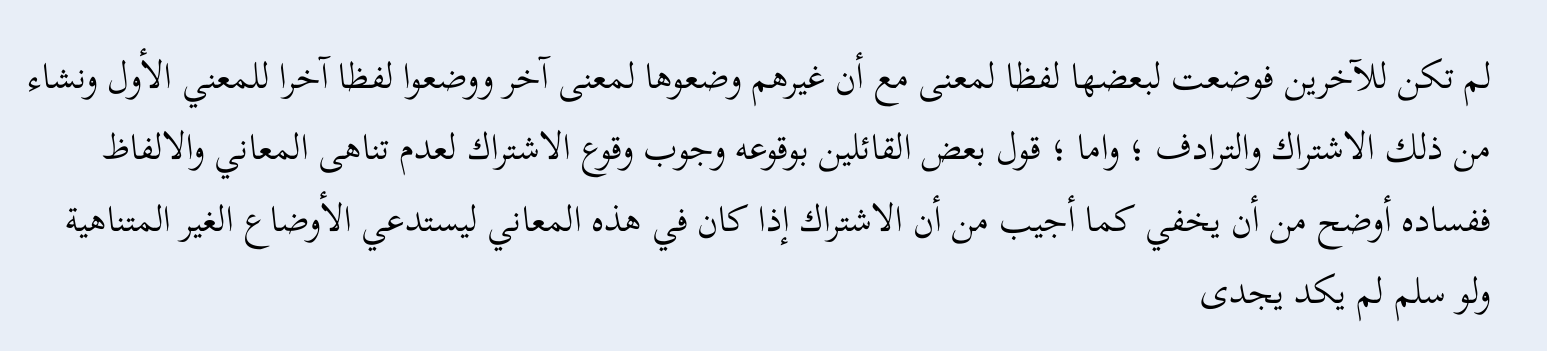لم تكن للآخرين فوضعت لبعضها لفظا لمعنى مع أن غيرهم وضعوها لمعنى آخر ووضعوا لفظا آخرا للمعني الأول ونشاء من ذلك الاشتراك والترادف ؛ واما ؛ قول بعض القائلين بوقوعه وجوب وقوع الاشتراك لعدم تناهى المعاني والالفاظ ففساده أوضح من أن يخفي كما أجيب من أن الاشتراك إذا كان في هذه المعاني ليستدعي الأوضاع الغير المتناهية ولو سلم لم يكد يجدى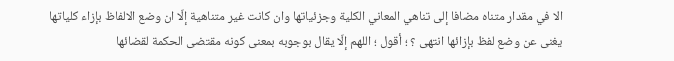الا في مقدار متناه مضافا إلى تناهي المعاني الكلية وجزئياتها وان كانت غير متناهية إلّا ان وضع الالفاظ بإزاء كلياتها يغنى عن وضع لفظ بإزائها انتهى ؟ ؛ أقول ؛ اللهم إلّا يقال بوجوبه بمعنى كونه مقتضى الحكمة لقضائها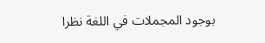بوجود المجملات في اللغة نظرا